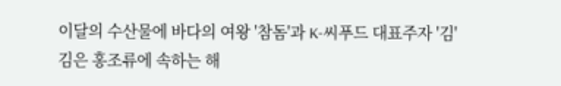이달의 수산물에 바다의 여왕 '참돔'과 K-씨푸드 대표주자 '김'
김은 홍조류에 속하는 해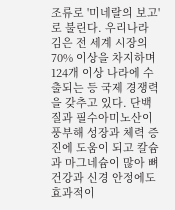조류로 '미네랄의 보고'로 불린다. 우리나라 김은 전 세계 시장의 70% 이상을 차지하며 124개 이상 나라에 수출되는 등 국제 경쟁력을 갖추고 있다. 단백질과 필수아미노산이 풍부해 성장과 체력 증진에 도움이 되고 칼슘과 마그네슘이 많아 뼈 건강과 신경 안정에도 효과적이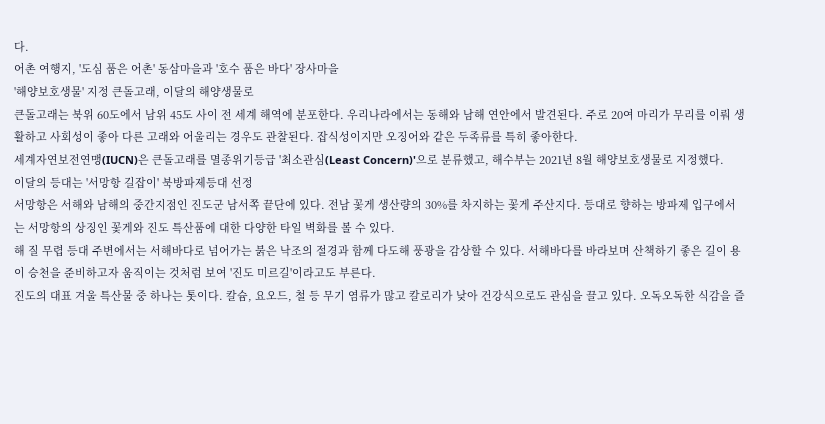다.
어촌 여행지, '도심 품은 어촌' 동삼마을과 '호수 품은 바다' 장사마을
'해양보호생물' 지정 큰돌고래, 이달의 해양생물로
큰돌고래는 북위 60도에서 남위 45도 사이 전 세계 해역에 분포한다. 우리나라에서는 동해와 남해 연안에서 발견된다. 주로 20여 마리가 무리를 이뤄 생활하고 사회성이 좋아 다른 고래와 어울리는 경우도 관찰된다. 잡식성이지만 오징어와 같은 두족류를 특히 좋아한다.
세계자연보전연맹(IUCN)은 큰돌고래를 멸종위기등급 '최소관심(Least Concern)'으로 분류했고, 해수부는 2021년 8월 해양보호생물로 지정했다.
이달의 등대는 '서망항 길잡이' 북방파제등대 선정
서망항은 서해와 남해의 중간지점인 진도군 남서쪽 끝단에 있다. 전남 꽃게 생산량의 30%를 차지하는 꽃게 주산지다. 등대로 향하는 방파제 입구에서는 서망항의 상징인 꽃게와 진도 특산품에 대한 다양한 타일 벽화를 볼 수 있다.
해 질 무렵 등대 주변에서는 서해바다로 넘어가는 붉은 낙조의 절경과 함께 다도해 풍광을 감상할 수 있다. 서해바다를 바라보며 산책하기 좋은 길이 용이 승천을 준비하고자 움직이는 것처럼 보여 '진도 미르길'이라고도 부른다.
진도의 대표 겨울 특산물 중 하나는 톳이다. 칼슘, 요오드, 철 등 무기 염류가 많고 칼로리가 낮아 건강식으로도 관심을 끌고 있다. 오독오독한 식감을 즐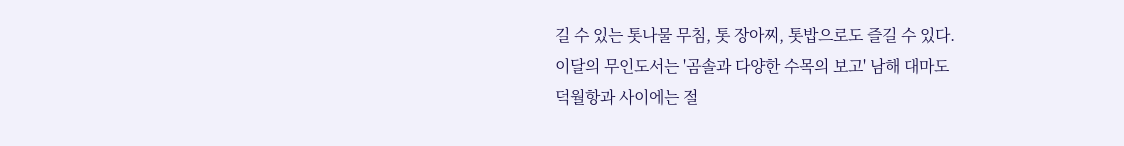길 수 있는 톳나물 무침, 톳 장아찌, 톳밥으로도 즐길 수 있다.
이달의 무인도서는 '곰솔과 다양한 수목의 보고' 남해 대마도
덕월항과 사이에는 절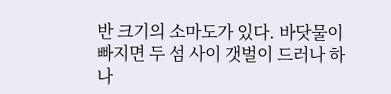반 크기의 소마도가 있다. 바닷물이 빠지면 두 섬 사이 갯벌이 드러나 하나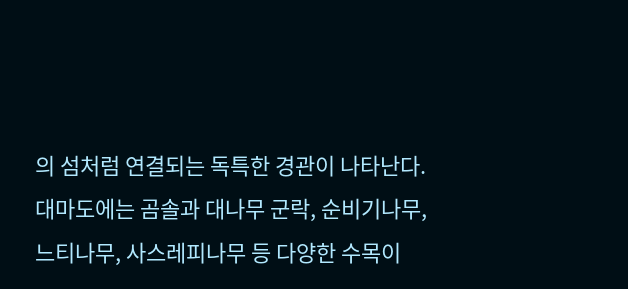의 섬처럼 연결되는 독특한 경관이 나타난다.
대마도에는 곰솔과 대나무 군락, 순비기나무, 느티나무, 사스레피나무 등 다양한 수목이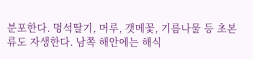분포한다. 멍석딸기, 머루, 갯메꽃, 기름나물 등 초본류도 자생한다. 남쪽 해안에는 해식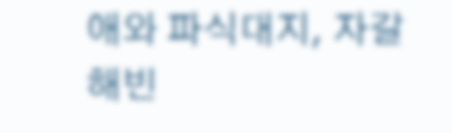애와 파식대지, 자갈해빈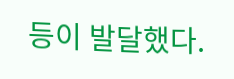등이 발달했다.